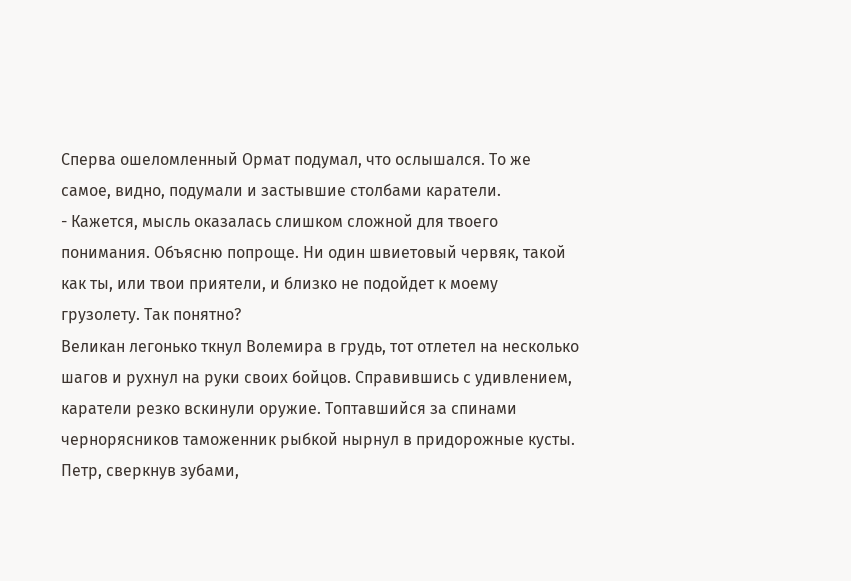Сперва ошеломленный Ормат подумал, что ослышался. То же самое, видно, подумали и застывшие столбами каратели.
- Кажется, мысль оказалась слишком сложной для твоего понимания. Объясню попроще. Ни один швиетовый червяк, такой как ты, или твои приятели, и близко не подойдет к моему грузолету. Так понятно?
Великан легонько ткнул Волемира в грудь, тот отлетел на несколько шагов и рухнул на руки своих бойцов. Справившись с удивлением, каратели резко вскинули оружие. Топтавшийся за спинами чернорясников таможенник рыбкой нырнул в придорожные кусты. Петр, сверкнув зубами,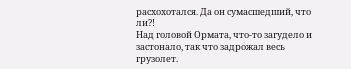расхохотался. Да он сумасшедший, что ли?!
Над головой Ормата, что-то загудело и застонало, так что задрожал весь грузолет.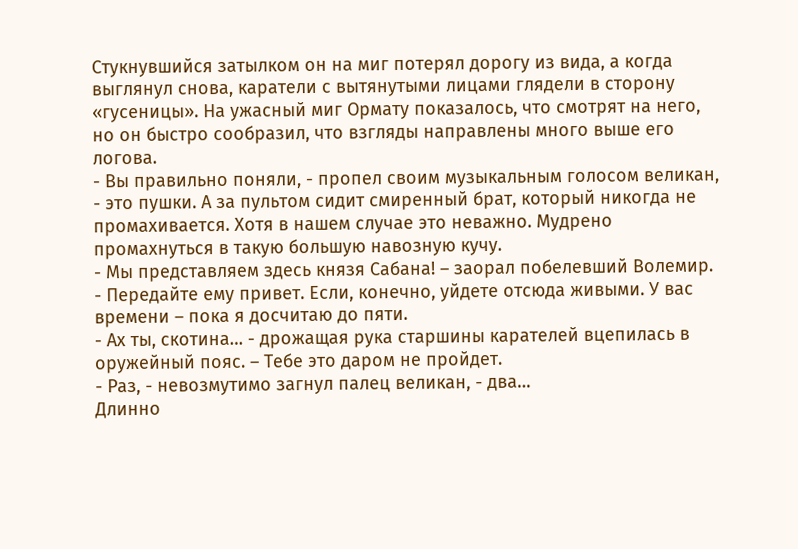Стукнувшийся затылком он на миг потерял дорогу из вида, а когда выглянул снова, каратели с вытянутыми лицами глядели в сторону «гусеницы». На ужасный миг Ормату показалось, что смотрят на него, но он быстро сообразил, что взгляды направлены много выше его логова.
- Вы правильно поняли, - пропел своим музыкальным голосом великан, - это пушки. А за пультом сидит смиренный брат, который никогда не промахивается. Хотя в нашем случае это неважно. Мудрено промахнуться в такую большую навозную кучу.
- Мы представляем здесь князя Сабана! – заорал побелевший Волемир.
- Передайте ему привет. Если, конечно, уйдете отсюда живыми. У вас времени – пока я досчитаю до пяти.
- Ах ты, скотина… - дрожащая рука старшины карателей вцепилась в оружейный пояс. – Тебе это даром не пройдет.
- Раз, - невозмутимо загнул палец великан, - два…
Длинно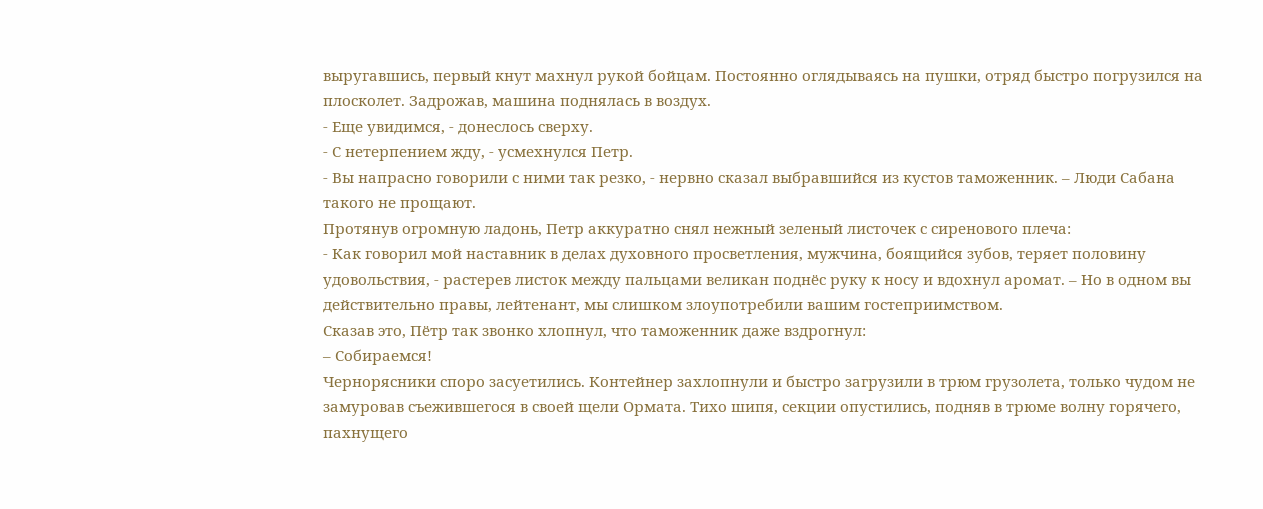выругавшись, первый кнут махнул рукой бойцам. Постоянно оглядываясь на пушки, отряд быстро погрузился на плосколет. Задрожав, машина поднялась в воздух.
- Еще увидимся, - донеслось сверху.
- С нетерпением жду, - усмехнулся Петр.
- Вы напрасно говорили с ними так резко, - нервно сказал выбравшийся из кустов таможенник. – Люди Сабана такого не прощают.
Протянув огромную ладонь, Петр аккуратно снял нежный зеленый листочек с сиренового плеча:
- Как говорил мой наставник в делах духовного просветления, мужчина, боящийся зубов, теряет половину удовольствия, - растерев листок между пальцами великан поднёс руку к носу и вдохнул аромат. – Но в одном вы действительно правы, лейтенант, мы слишком злоупотребили вашим гостеприимством.
Сказав это, Пётр так звонко хлопнул, что таможенник даже вздрогнул:
– Собираемся!
Чернорясники споро засуетились. Контейнер захлопнули и быстро загрузили в трюм грузолета, только чудом не замуровав съежившегося в своей щели Ормата. Тихо шипя, секции опустились, подняв в трюме волну горячего, пахнущего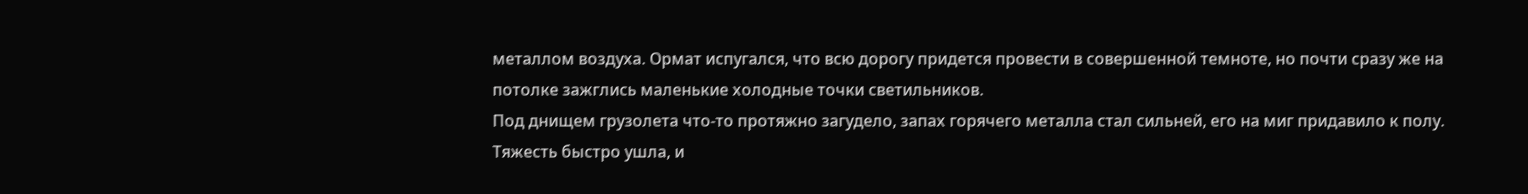металлом воздуха. Ормат испугался, что всю дорогу придется провести в совершенной темноте, но почти сразу же на потолке зажглись маленькие холодные точки светильников.
Под днищем грузолета что-то протяжно загудело, запах горячего металла стал сильней, его на миг придавило к полу. Тяжесть быстро ушла, и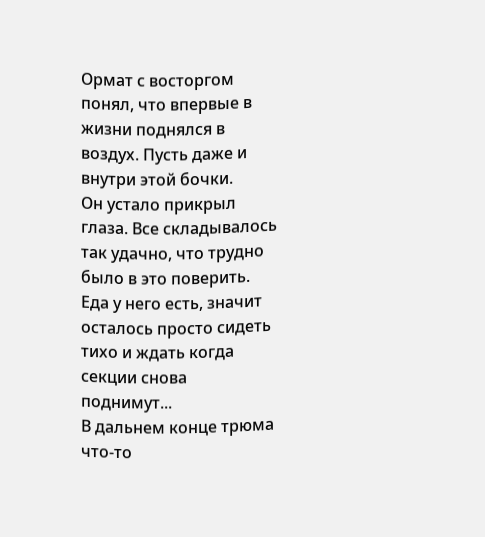Ормат с восторгом понял, что впервые в жизни поднялся в воздух. Пусть даже и внутри этой бочки.
Он устало прикрыл глаза. Все складывалось так удачно, что трудно было в это поверить. Еда у него есть, значит осталось просто сидеть тихо и ждать когда секции снова поднимут...
В дальнем конце трюма что-то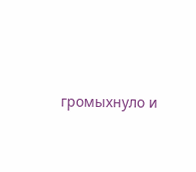громыхнуло и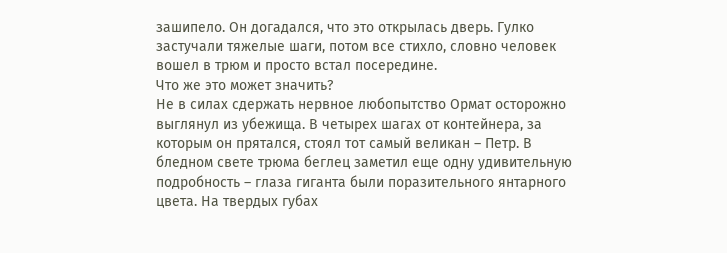зашипело. Он догадался, что это открылась дверь. Гулко застучали тяжелые шаги, потом все стихло, словно человек вошел в трюм и просто встал посередине.
Что же это может значить?
Не в силах сдержать нервное любопытство Ормат осторожно выглянул из убежища. В четырех шагах от контейнера, за которым он прятался, стоял тот самый великан – Петр. В бледном свете трюма беглец заметил еще одну удивительную подробность – глаза гиганта были поразительного янтарного цвета. На твердых губах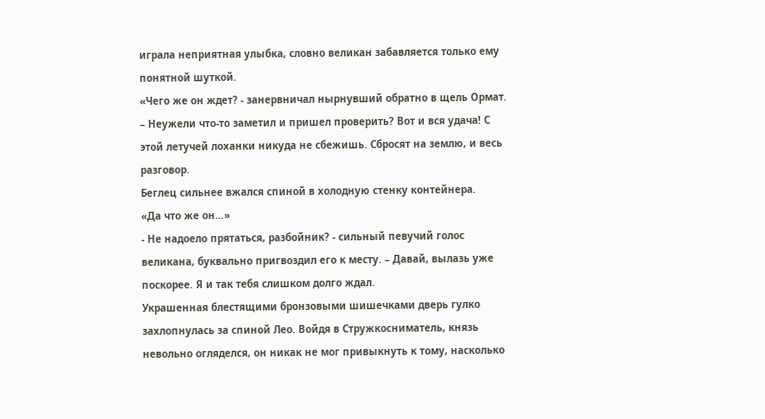играла неприятная улыбка, словно великан забавляется только ему понятной шуткой.
«Чего же он ждет? - занервничал нырнувший обратно в щель Ормат. – Неужели что-то заметил и пришел проверить? Вот и вся удача! С этой летучей лоханки никуда не сбежишь. Сбросят на землю, и весь разговор.
Беглец сильнее вжался спиной в холодную стенку контейнера.
«Да что же он…»
- Не надоело прятаться, разбойник? - сильный певучий голос великана, буквально пригвоздил его к месту. – Давай, вылазь уже поскорее. Я и так тебя слишком долго ждал.
Украшенная блестящими бронзовыми шишечками дверь гулко захлопнулась за спиной Лео. Войдя в Стружкосниматель, князь невольно огляделся, он никак не мог привыкнуть к тому, насколько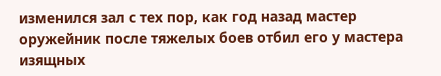изменился зал с тех пор, как год назад мастер оружейник после тяжелых боев отбил его у мастера изящных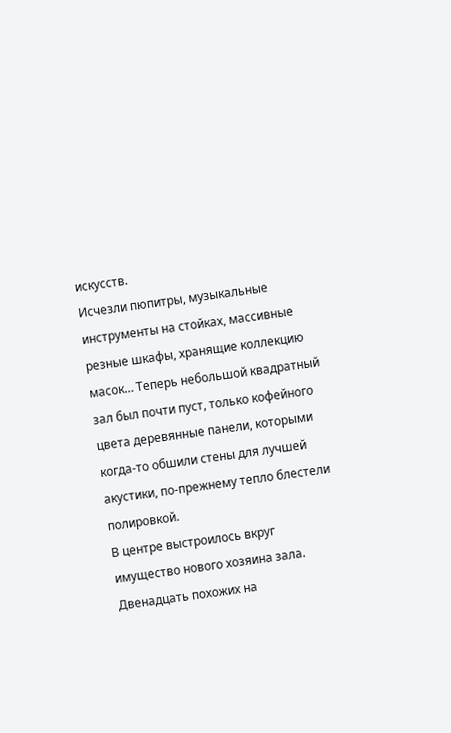искусств.
Исчезли пюпитры, музыкальные инструменты на стойках, массивные резные шкафы, хранящие коллекцию масок… Теперь небольшой квадратный зал был почти пуст, только кофейного цвета деревянные панели, которыми когда-то обшили стены для лучшей акустики, по-прежнему тепло блестели полировкой.
В центре выстроилось вкруг имущество нового хозяина зала. Двенадцать похожих на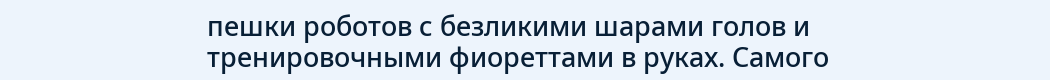пешки роботов с безликими шарами голов и тренировочными фиореттами в руках. Самого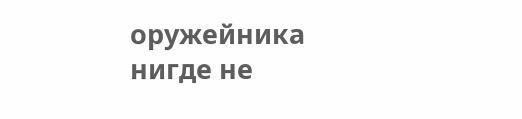оружейника нигде не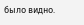было видно.